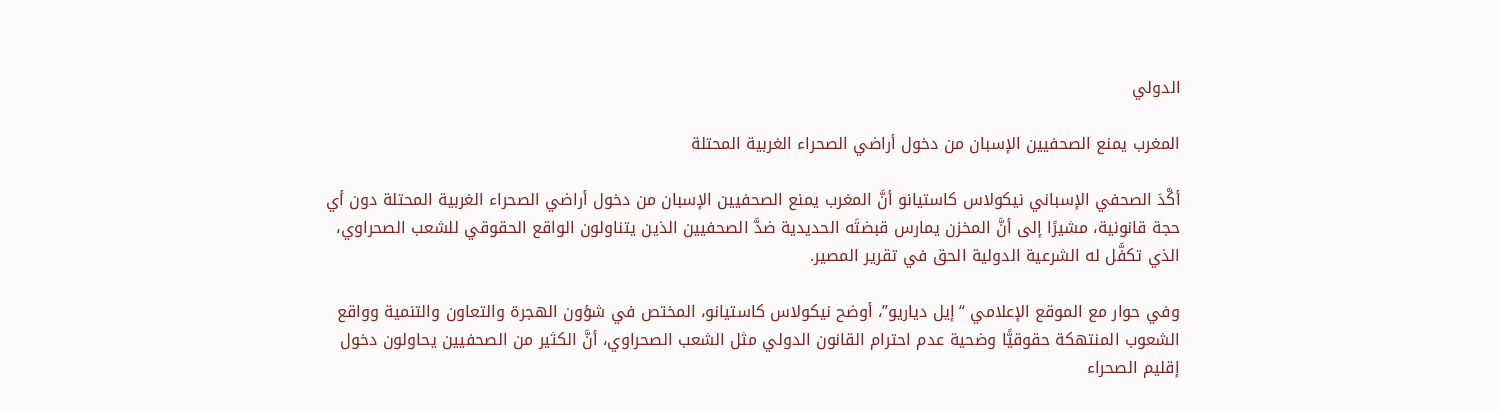الدولي

المغرب يمنع الصحفيين الإسبان من دخول أراضي الصحراء الغربية المحتلة

أكَّدَ الصحفي الإسباني نيكولاس كاستيانو أنَّ المغرب يمنع الصحفيين الإسبان من دخول أراضي الصحراء الغربية المحتلة دون أي حجة قانونية، مشيرًا إلى أنَّ المخزن يمارس قبضتَه الحديدية ضدَّ الصحفيين الذين يتناولون الواقع الحقوقي للشعب الصحراوي، الذي تكفَّل له الشرعية الدولية الحق في تقرير المصير.

وفي حوار مع الموقع الإعلامي “إيل دياريو”، أوضح نيكولاس كاستيانو، المختص في شؤون الهجرة والتعاون والتنمية وواقع الشعوب المنتهكة حقوقيًّا وضحية عدم احترام القانون الدولي مثل الشعب الصحراوي، أنَّ الكثير من الصحفيين يحاولون دخول إقليم الصحراء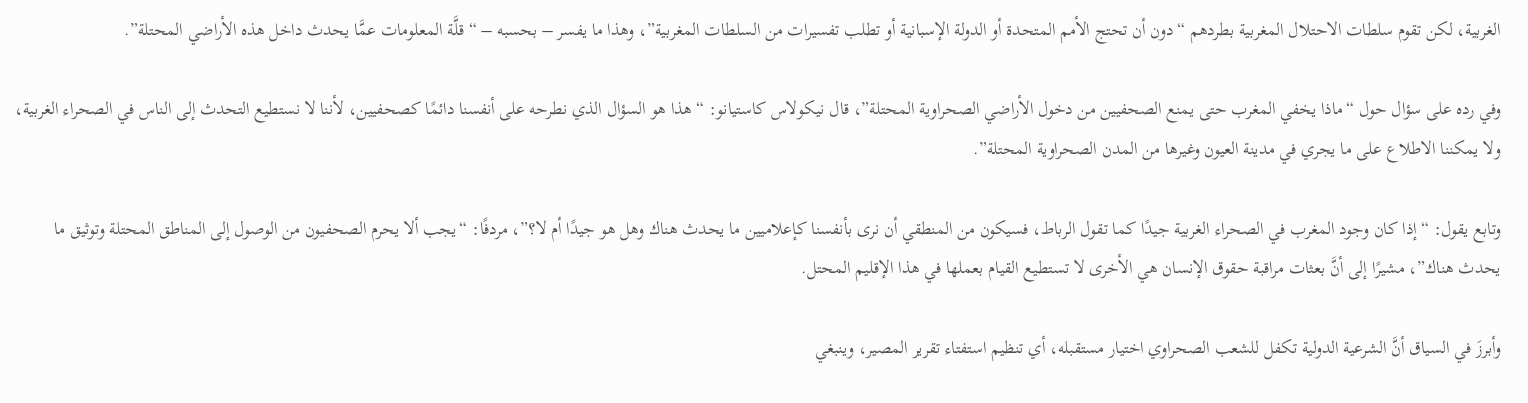الغربية، لكن تقوم سلطات الاحتلال المغربية بطردهم “دون أن تحتج الأمم المتحدة أو الدولة الإسبانية أو تطلب تفسيرات من السلطات المغربية”، وهذا ما يفسر – بحسبه – “قلَّة المعلومات عمَّا يحدث داخل هذه الأراضي المحتلة”.

وفي رده على سؤال حول “ماذا يخفي المغرب حتى يمنع الصحفيين من دخول الأراضي الصحراوية المحتلة”، قال نيكولاس كاستيانو: “هذا هو السؤال الذي نطرحه على أنفسنا دائمًا كصحفيين، لأننا لا نستطيع التحدث إلى الناس في الصحراء الغربية، ولا يمكننا الاطلاع على ما يجري في مدينة العيون وغيرها من المدن الصحراوية المحتلة”.

وتابع يقول: “إذا كان وجود المغرب في الصحراء الغربية جيدًا كما تقول الرباط، فسيكون من المنطقي أن نرى بأنفسنا كإعلاميين ما يحدث هناك وهل هو جيدًا أم لا؟”، مردفًا: “يجب ألا يحرم الصحفيون من الوصول إلى المناطق المحتلة وتوثيق ما يحدث هناك”، مشيرًا إلى أنَّ بعثات مراقبة حقوق الإنسان هي الأخرى لا تستطيع القيام بعملها في هذا الإقليم المحتل.

وأبرزَ في السياق أنَّ الشرعية الدولية تكفل للشعب الصحراوي اختيار مستقبله، أي تنظيم استفتاء تقرير المصير، وينبغي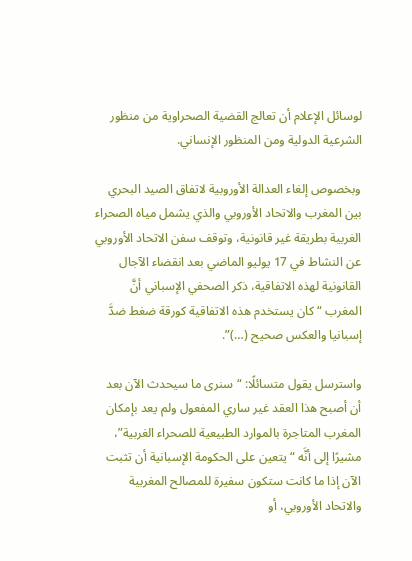لوسائل الإعلام أن تعالج القضية الصحراوية من منظور الشرعية الدولية ومن المنظور الإنساني.

وبخصوص إلغاء العدالة الأوروبية لاتفاق الصيد البحري بين المغرب والاتحاد الأوروبي والذي يشمل مياه الصحراء الغربية بطريقة غير قانونية، وتوقف سفن الاتحاد الأوروبي عن النشاط في 17 يوليو الماضي بعد انقضاء الآجال القانونية لهذه الاتفاقية، ذكر الصحفي الإسباني أنَّ المغرب “كان يستخدم هذه الاتفاقية كورقة ضغط ضدَّ إسبانيا والعكس صحيح (…)”.

واسترسل يقول متسائلًا: “سنرى ما سيحدث الآن بعد أن أصبح هذا العقد غير ساري المفعول ولم يعد بإمكان المغرب المتاجرة بالموارد الطبيعية للصحراء الغربية”، مشيرًا إلى أنَّه “يتعين على الحكومة الإسبانية أن تثبت الآن إذا ما كانت ستكون سفيرة للمصالح المغربية والاتحاد الأوروبي، أو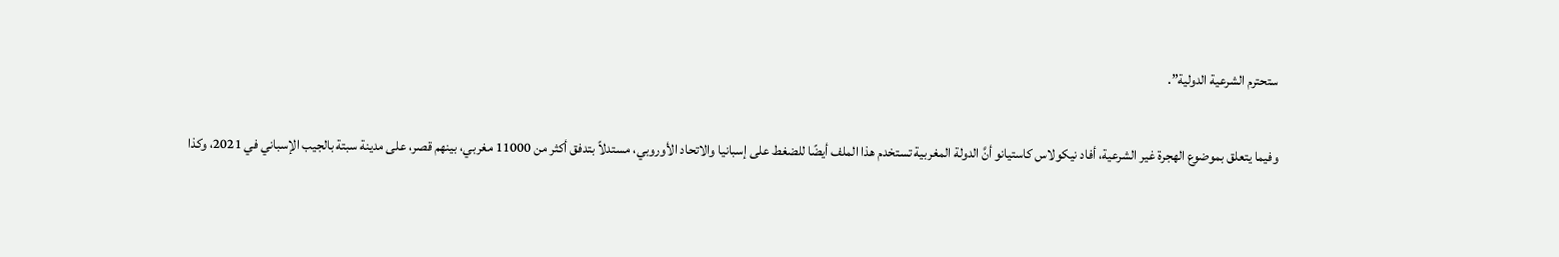ستحترم الشرعية الدولية”.

وفيما يتعلق بموضوع الهجرة غير الشرعية، أفاد نيكولاس كاستيانو أنَّ الدولة المغربية تستخدم هذا الملف أيضًا للضغط على إسبانيا والاتحاد الأوروبي، مستدلاً بتدفق أكثر من 11000 مغربي، بينهم قصر، على مدينة سبتة بالجيب الإسباني في 2021، وكذا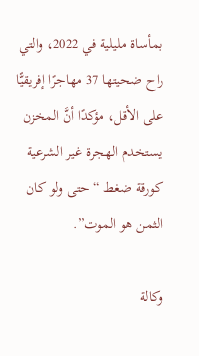بمأساة مليلية في 2022، والتي راح ضحيتها 37 مهاجرًا إفريقيًّا على الأقل، مؤكدًا أنَّ المخزن يستخدم الهجرة غير الشرعية كورقة ضغط “حتى ولو كان الثمن هو الموت”.

وكالة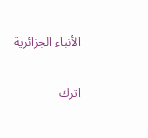الأنباء الجزائرية

اترك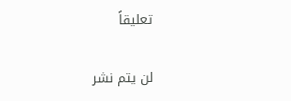تعليقاً

لن يتم نشر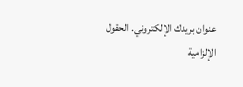عنوان بريدك الإلكتروني. الحقول الإلزامية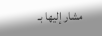مشار إليها بـ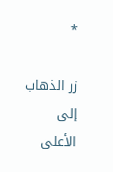*

زر الذهاب إلى الأعلى